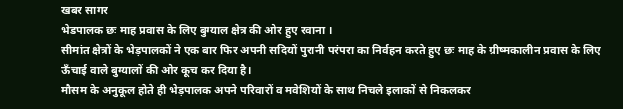खबर सागर
भेडपालक छः माह प्रवास के लिए बुग्याल क्षेत्र की ओर हुए रवाना ।
सीमांत क्षेत्रों के भेड़पालकों ने एक बार फिर अपनी सदियों पुरानी परंपरा का निर्वहन करते हुए छः माह के ग्रीष्मकालीन प्रवास के लिए ऊँचाई वाले बुग्यालों की ओर कूच कर दिया है।
मौसम के अनुकूल होते ही भेड़पालक अपने परिवारों व मवेशियों के साथ निचले इलाकों से निकलकर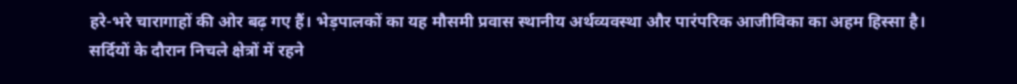हरे-भरे चारागाहों की ओर बढ़ गए हैं। भेड़पालकों का यह मौसमी प्रवास स्थानीय अर्थव्यवस्था और पारंपरिक आजीविका का अहम हिस्सा है।
सर्दियों के दौरान निचले क्षेत्रों में रहने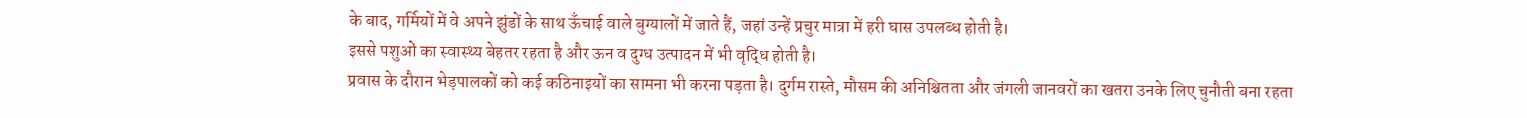के बाद, गर्मियों में वे अपने झुंडों के साथ ऊँचाई वाले बुग्यालों में जाते हैं, जहां उन्हें प्रचुर मात्रा में हरी घास उपलब्ध होती है।
इससे पशुओं का स्वास्थ्य बेहतर रहता है और ऊन व दुग्ध उत्पादन में भी वृद्धि होती है।
प्रवास के दौरान भेड़पालकों को कई कठिनाइयों का सामना भी करना पड़ता है। दुर्गम रास्ते, मौसम की अनिश्चितता और जंगली जानवरों का खतरा उनके लिए चुनौती बना रहता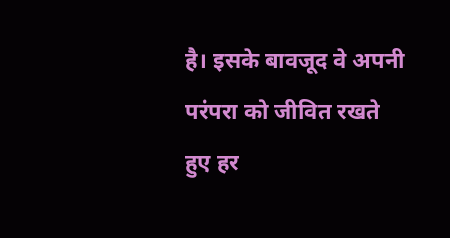है। इसके बावजूद वे अपनी परंपरा को जीवित रखते हुए हर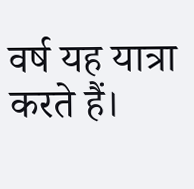वर्ष यह यात्रा करते हैं।